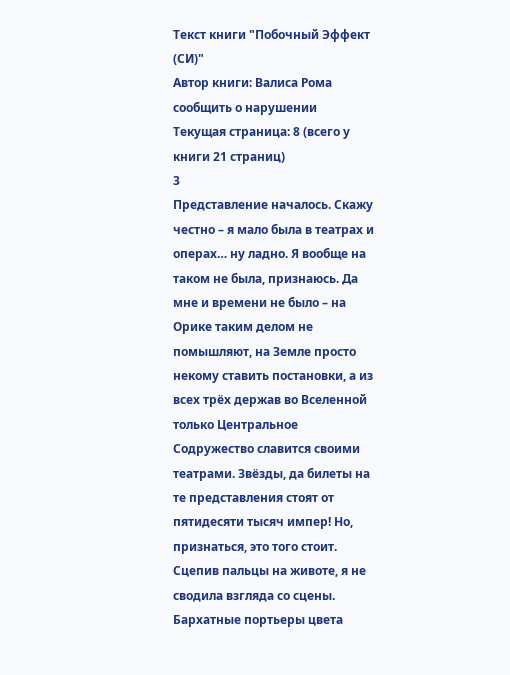Текст книги "Побочный Эффект (СИ)"
Автор книги: Валиса Рома
сообщить о нарушении
Текущая страница: 8 (всего у книги 21 страниц)
3
Представление началось. Скажу честно – я мало была в театрах и операх… ну ладно. Я вообще на таком не была, признаюсь. Да мне и времени не было – на Орике таким делом не помышляют, на Земле просто некому ставить постановки, а из всех трёх держав во Вселенной только Центральное Содружество славится своими театрами. Звёзды, да билеты на те представления стоят от пятидесяти тысяч импер! Но, признаться, это того стоит.
Сцепив пальцы на животе, я не сводила взгляда со сцены. Бархатные портьеры цвета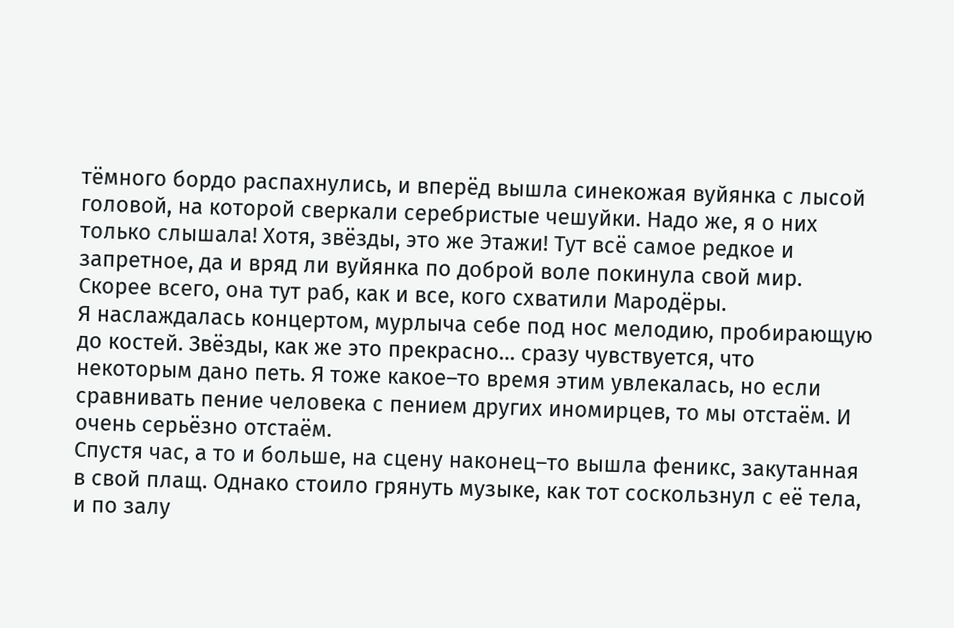тёмного бордо распахнулись, и вперёд вышла синекожая вуйянка с лысой головой, на которой сверкали серебристые чешуйки. Надо же, я о них только слышала! Хотя, звёзды, это же Этажи! Тут всё самое редкое и запретное, да и вряд ли вуйянка по доброй воле покинула свой мир. Скорее всего, она тут раб, как и все, кого схватили Мародёры.
Я наслаждалась концертом, мурлыча себе под нос мелодию, пробирающую до костей. Звёзды, как же это прекрасно… сразу чувствуется, что некоторым дано петь. Я тоже какое–то время этим увлекалась, но если сравнивать пение человека с пением других иномирцев, то мы отстаём. И очень серьёзно отстаём.
Спустя час, а то и больше, на сцену наконец–то вышла феникс, закутанная в свой плащ. Однако стоило грянуть музыке, как тот соскользнул с её тела, и по залу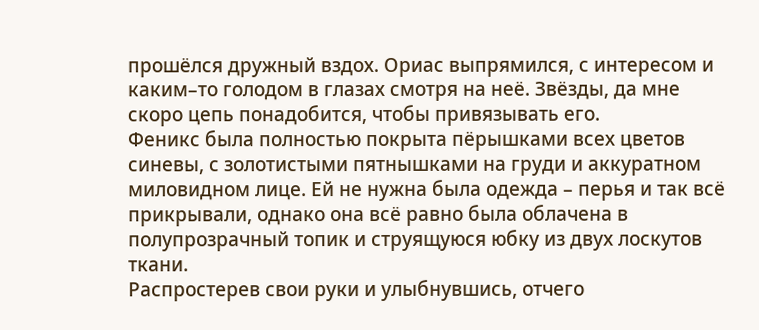прошёлся дружный вздох. Ориас выпрямился, с интересом и каким–то голодом в глазах смотря на неё. Звёзды, да мне скоро цепь понадобится, чтобы привязывать его.
Феникс была полностью покрыта пёрышками всех цветов синевы, с золотистыми пятнышками на груди и аккуратном миловидном лице. Ей не нужна была одежда – перья и так всё прикрывали, однако она всё равно была облачена в полупрозрачный топик и струящуюся юбку из двух лоскутов ткани.
Распростерев свои руки и улыбнувшись, отчего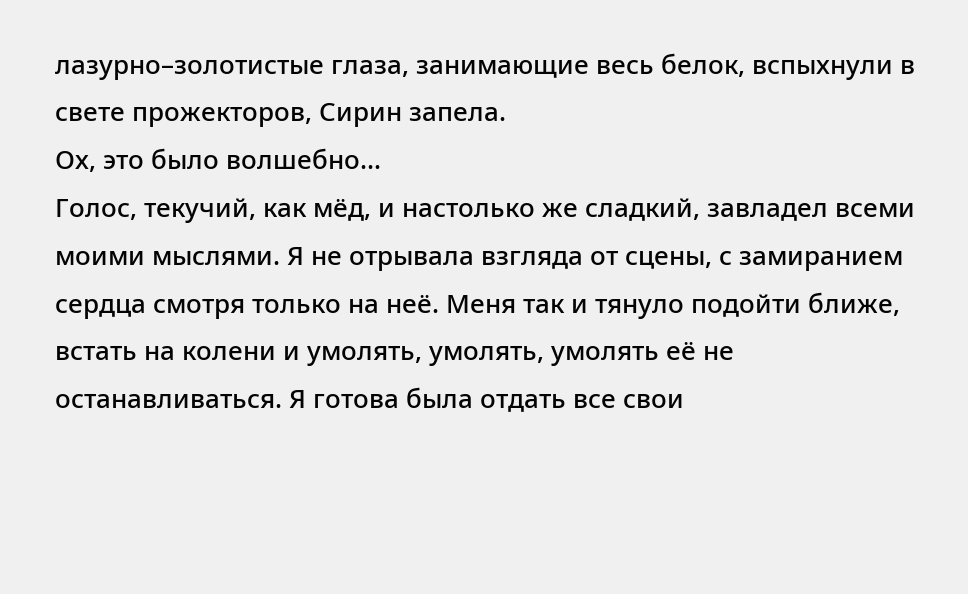лазурно–золотистые глаза, занимающие весь белок, вспыхнули в свете прожекторов, Сирин запела.
Ох, это было волшебно…
Голос, текучий, как мёд, и настолько же сладкий, завладел всеми моими мыслями. Я не отрывала взгляда от сцены, с замиранием сердца смотря только на неё. Меня так и тянуло подойти ближе, встать на колени и умолять, умолять, умолять её не останавливаться. Я готова была отдать все свои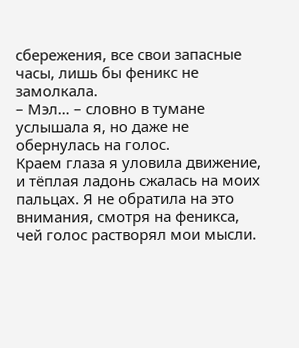сбережения, все свои запасные часы, лишь бы феникс не замолкала.
– Мэл… – словно в тумане услышала я, но даже не обернулась на голос.
Краем глаза я уловила движение, и тёплая ладонь сжалась на моих пальцах. Я не обратила на это внимания, смотря на феникса, чей голос растворял мои мысли.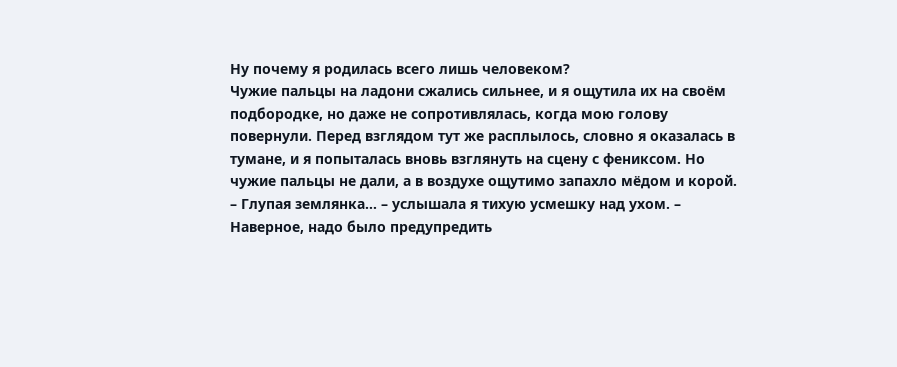Ну почему я родилась всего лишь человеком?
Чужие пальцы на ладони сжались сильнее, и я ощутила их на своём подбородке, но даже не сопротивлялась, когда мою голову повернули. Перед взглядом тут же расплылось, словно я оказалась в тумане, и я попыталась вновь взглянуть на сцену с фениксом. Но чужие пальцы не дали, а в воздухе ощутимо запахло мёдом и корой.
– Глупая землянка… – услышала я тихую усмешку над ухом. – Наверное, надо было предупредить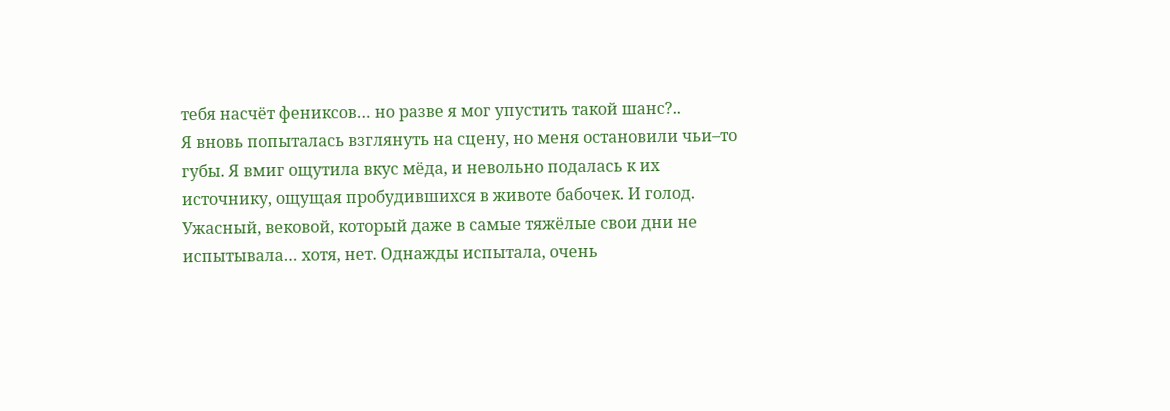тебя насчёт фениксов… но разве я мог упустить такой шанс?..
Я вновь попыталась взглянуть на сцену, но меня остановили чьи–то губы. Я вмиг ощутила вкус мёда, и невольно подалась к их источнику, ощущая пробудившихся в животе бабочек. И голод. Ужасный, вековой, который даже в самые тяжёлые свои дни не испытывала… хотя, нет. Однажды испытала, очень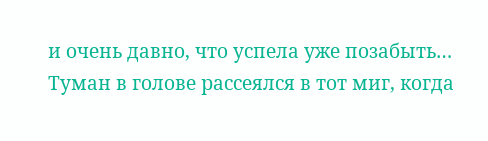и очень давно, что успела уже позабыть…
Туман в голове рассеялся в тот миг, когда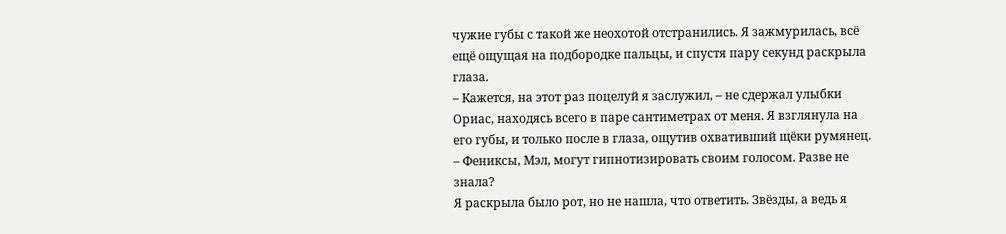чужие губы с такой же неохотой отстранились. Я зажмурилась, всё ещё ощущая на подбородке пальцы, и спустя пару секунд раскрыла глаза.
– Кажется, на этот раз поцелуй я заслужил, – не сдержал улыбки Ориас, находясь всего в паре сантиметрах от меня. Я взглянула на его губы, и только после в глаза, ощутив охвативший щёки румянец. – Фениксы, Мэл, могут гипнотизировать своим голосом. Разве не знала?
Я раскрыла было рот, но не нашла, что ответить. Звёзды, а ведь я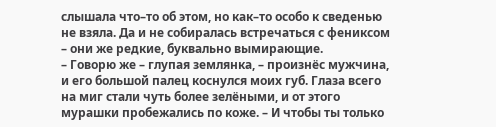слышала что–то об этом, но как–то особо к сведенью не взяла. Да и не собиралась встречаться с фениксом – они же редкие, буквально вымирающие.
– Говорю же – глупая землянка, – произнёс мужчина, и его большой палец коснулся моих губ. Глаза всего на миг стали чуть более зелёными, и от этого мурашки пробежались по коже. – И чтобы ты только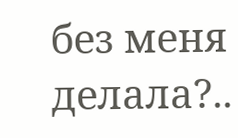без меня делала?..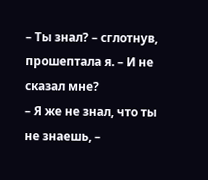– Ты знал? – сглотнув, прошептала я. – И не сказал мне?
– Я же не знал, что ты не знаешь, –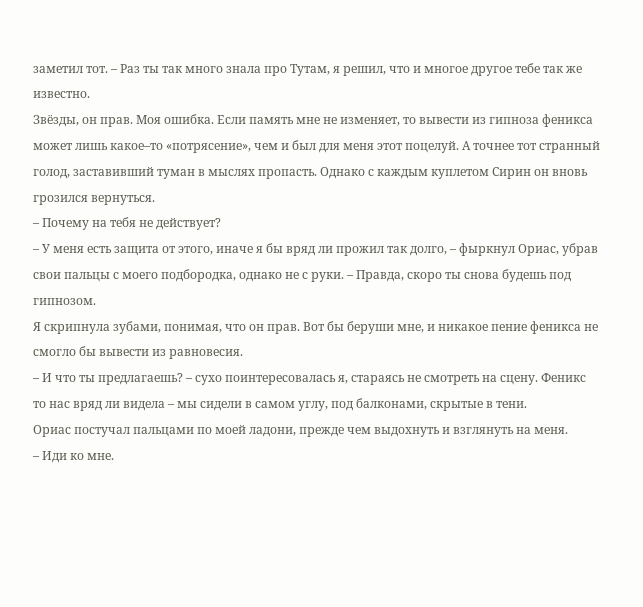заметил тот. – Раз ты так много знала про Тутам, я решил, что и многое другое тебе так же известно.
Звёзды, он прав. Моя ошибка. Если память мне не изменяет, то вывести из гипноза феникса может лишь какое–то «потрясение», чем и был для меня этот поцелуй. А точнее тот странный голод, заставивший туман в мыслях пропасть. Однако с каждым куплетом Сирин он вновь грозился вернуться.
– Почему на тебя не действует?
– У меня есть защита от этого, иначе я бы вряд ли прожил так долго, – фыркнул Ориас, убрав свои пальцы с моего подбородка, однако не с руки. – Правда, скоро ты снова будешь под гипнозом.
Я скрипнула зубами, понимая, что он прав. Вот бы беруши мне, и никакое пение феникса не смогло бы вывести из равновесия.
– И что ты предлагаешь? – сухо поинтересовалась я, стараясь не смотреть на сцену. Феникс то нас вряд ли видела – мы сидели в самом углу, под балконами, скрытые в тени.
Ориас постучал пальцами по моей ладони, прежде чем выдохнуть и взглянуть на меня.
– Иди ко мне.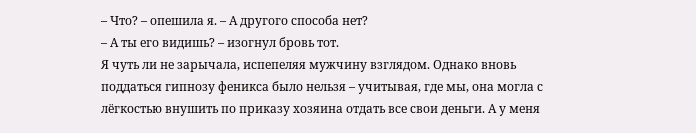– Что? – опешила я. – А другого способа нет?
– А ты его видишь? – изогнул бровь тот.
Я чуть ли не зарычала, испепеляя мужчину взглядом. Однако вновь поддаться гипнозу феникса было нельзя – учитывая, где мы, она могла с лёгкостью внушить по приказу хозяина отдать все свои деньги. А у меня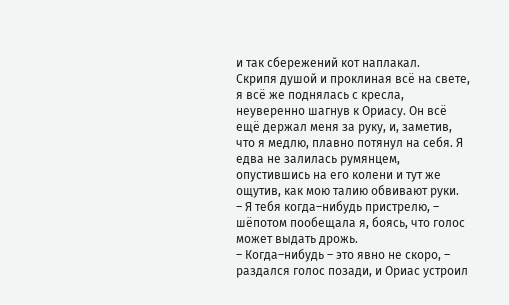и так сбережений кот наплакал.
Скрипя душой и проклиная всё на свете, я всё же поднялась с кресла, неуверенно шагнув к Ориасу. Он всё ещё держал меня за руку, и, заметив, что я медлю, плавно потянул на себя. Я едва не залилась румянцем, опустившись на его колени и тут же ощутив, как мою талию обвивают руки.
– Я тебя когда–нибудь пристрелю, – шёпотом пообещала я, боясь, что голос может выдать дрожь.
– Когда–нибудь – это явно не скоро, – раздался голос позади, и Ориас устроил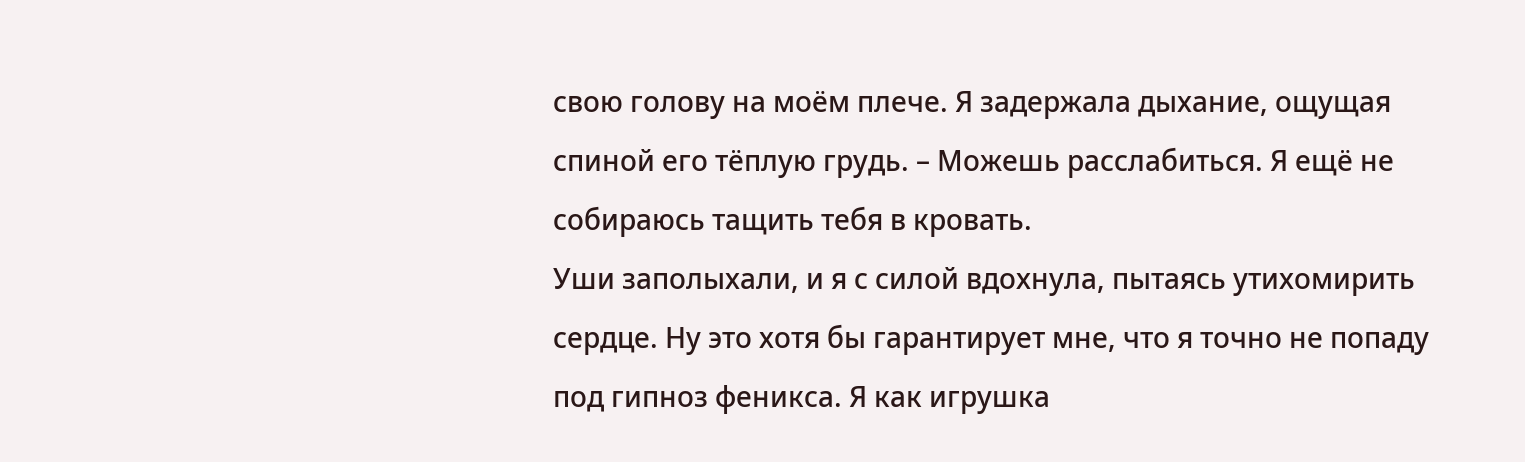свою голову на моём плече. Я задержала дыхание, ощущая спиной его тёплую грудь. – Можешь расслабиться. Я ещё не собираюсь тащить тебя в кровать.
Уши заполыхали, и я с силой вдохнула, пытаясь утихомирить сердце. Ну это хотя бы гарантирует мне, что я точно не попаду под гипноз феникса. Я как игрушка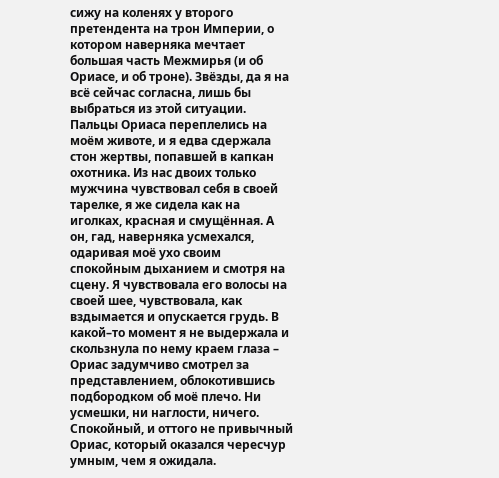сижу на коленях у второго претендента на трон Империи, о котором наверняка мечтает большая часть Межмирья (и об Ориасе, и об троне). Звёзды, да я на всё сейчас согласна, лишь бы выбраться из этой ситуации.
Пальцы Ориаса переплелись на моём животе, и я едва сдержала стон жертвы, попавшей в капкан охотника. Из нас двоих только мужчина чувствовал себя в своей тарелке, я же сидела как на иголках, красная и смущённая. А он, гад, наверняка усмехался, одаривая моё ухо своим спокойным дыханием и смотря на сцену. Я чувствовала его волосы на своей шее, чувствовала, как вздымается и опускается грудь. В какой–то момент я не выдержала и скользнула по нему краем глаза – Ориас задумчиво смотрел за представлением, облокотившись подбородком об моё плечо. Ни усмешки, ни наглости, ничего. Спокойный, и оттого не привычный Ориас, который оказался чересчур умным, чем я ожидала.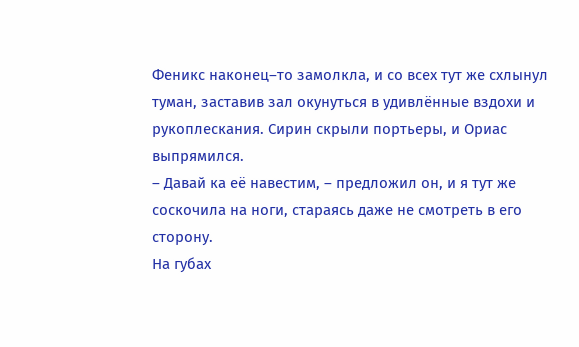Феникс наконец–то замолкла, и со всех тут же схлынул туман, заставив зал окунуться в удивлённые вздохи и рукоплескания. Сирин скрыли портьеры, и Ориас выпрямился.
– Давай ка её навестим, – предложил он, и я тут же соскочила на ноги, стараясь даже не смотреть в его сторону.
На губах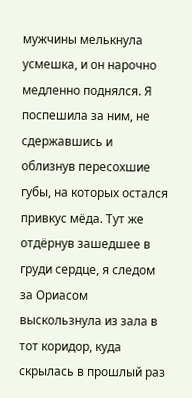мужчины мелькнула усмешка, и он нарочно медленно поднялся. Я поспешила за ним, не сдержавшись и облизнув пересохшие губы, на которых остался привкус мёда. Тут же отдёрнув зашедшее в груди сердце, я следом за Ориасом выскользнула из зала в тот коридор, куда скрылась в прошлый раз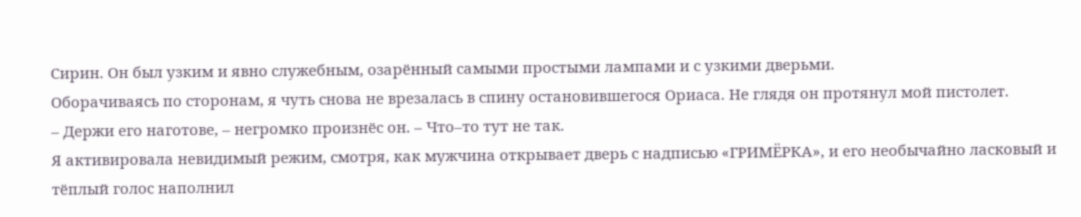Сирин. Он был узким и явно служебным, озарённый самыми простыми лампами и с узкими дверьми.
Оборачиваясь по сторонам, я чуть снова не врезалась в спину остановившегося Ориаса. Не глядя он протянул мой пистолет.
– Держи его наготове, – негромко произнёс он. – Что–то тут не так.
Я активировала невидимый режим, смотря, как мужчина открывает дверь с надписью «ГРИМЁРКА», и его необычайно ласковый и тёплый голос наполнил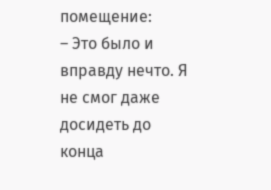помещение:
– Это было и вправду нечто. Я не смог даже досидеть до конца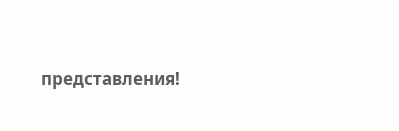представления!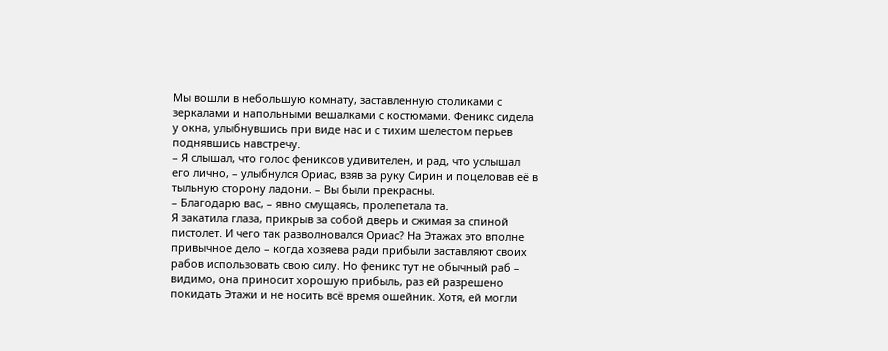Мы вошли в небольшую комнату, заставленную столиками с зеркалами и напольными вешалками с костюмами. Феникс сидела у окна, улыбнувшись при виде нас и с тихим шелестом перьев поднявшись навстречу.
– Я слышал, что голос фениксов удивителен, и рад, что услышал его лично, – улыбнулся Ориас, взяв за руку Сирин и поцеловав её в тыльную сторону ладони. – Вы были прекрасны.
– Благодарю вас, – явно смущаясь, пролепетала та.
Я закатила глаза, прикрыв за собой дверь и сжимая за спиной пистолет. И чего так разволновался Ориас? На Этажах это вполне привычное дело – когда хозяева ради прибыли заставляют своих рабов использовать свою силу. Но феникс тут не обычный раб – видимо, она приносит хорошую прибыль, раз ей разрешено покидать Этажи и не носить всё время ошейник. Хотя, ей могли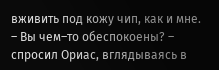вживить под кожу чип, как и мне.
– Вы чем–то обеспокоены? – спросил Ориас, вглядываясь в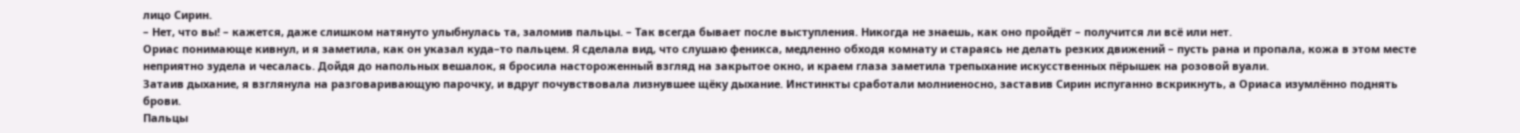лицо Сирин.
– Нет, что вы! – кажется, даже слишком натянуто улыбнулась та, заломив пальцы. – Так всегда бывает после выступления. Никогда не знаешь, как оно пройдёт – получится ли всё или нет.
Ориас понимающе кивнул, и я заметила, как он указал куда–то пальцем. Я сделала вид, что слушаю феникса, медленно обходя комнату и стараясь не делать резких движений – пусть рана и пропала, кожа в этом месте неприятно зудела и чесалась. Дойдя до напольных вешалок, я бросила настороженный взгляд на закрытое окно, и краем глаза заметила трепыхание искусственных пёрышек на розовой вуали.
Затаив дыхание, я взглянула на разговаривающую парочку, и вдруг почувствовала лизнувшее щёку дыхание. Инстинкты сработали молниеносно, заставив Сирин испуганно вскрикнуть, а Ориаса изумлённо поднять брови.
Пальцы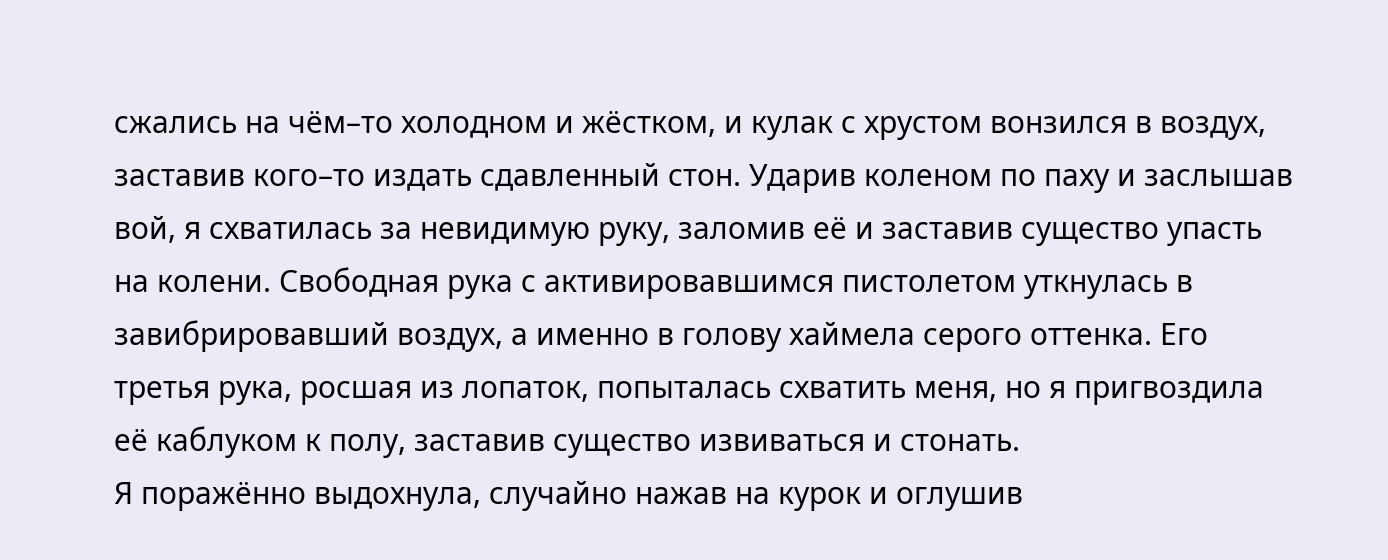сжались на чём–то холодном и жёстком, и кулак с хрустом вонзился в воздух, заставив кого–то издать сдавленный стон. Ударив коленом по паху и заслышав вой, я схватилась за невидимую руку, заломив её и заставив существо упасть на колени. Свободная рука с активировавшимся пистолетом уткнулась в завибрировавший воздух, а именно в голову хаймела серого оттенка. Его третья рука, росшая из лопаток, попыталась схватить меня, но я пригвоздила её каблуком к полу, заставив существо извиваться и стонать.
Я поражённо выдохнула, случайно нажав на курок и оглушив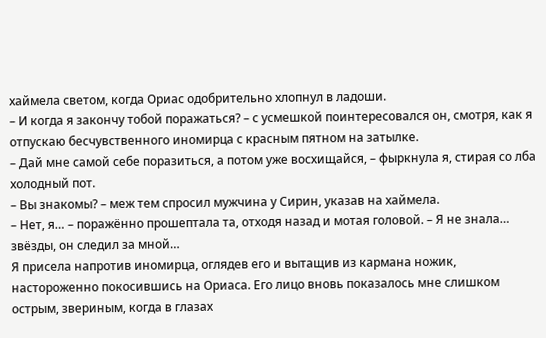хаймела светом, когда Ориас одобрительно хлопнул в ладоши.
– И когда я закончу тобой поражаться? – с усмешкой поинтересовался он, смотря, как я отпускаю бесчувственного иномирца с красным пятном на затылке.
– Дай мне самой себе поразиться, а потом уже восхищайся, – фыркнула я, стирая со лба холодный пот.
– Вы знакомы? – меж тем спросил мужчина у Сирин, указав на хаймела.
– Нет, я… – поражённо прошептала та, отходя назад и мотая головой. – Я не знала… звёзды, он следил за мной…
Я присела напротив иномирца, оглядев его и вытащив из кармана ножик, настороженно покосившись на Ориаса. Его лицо вновь показалось мне слишком острым, звериным, когда в глазах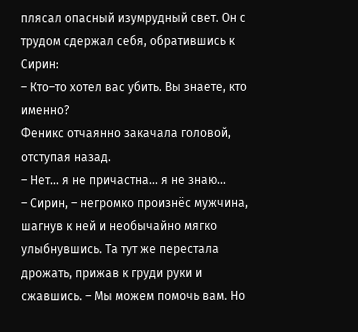плясал опасный изумрудный свет. Он с трудом сдержал себя, обратившись к Сирин:
– Кто–то хотел вас убить. Вы знаете, кто именно?
Феникс отчаянно закачала головой, отступая назад.
– Нет… я не причастна… я не знаю…
– Сирин, – негромко произнёс мужчина, шагнув к ней и необычайно мягко улыбнувшись. Та тут же перестала дрожать, прижав к груди руки и сжавшись. – Мы можем помочь вам. Но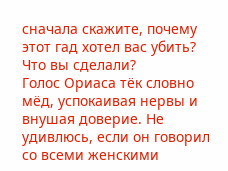сначала скажите, почему этот гад хотел вас убить? Что вы сделали?
Голос Ориаса тёк словно мёд, успокаивая нервы и внушая доверие. Не удивлюсь, если он говорил со всеми женскими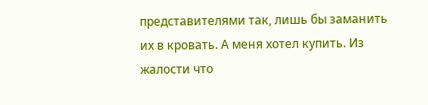представителями так, лишь бы заманить их в кровать. А меня хотел купить. Из жалости что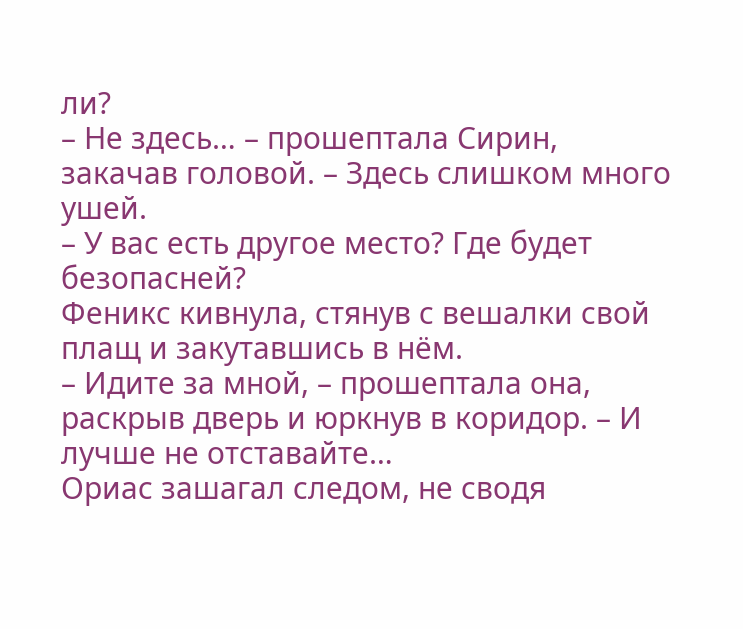ли?
– Не здесь… – прошептала Сирин, закачав головой. – Здесь слишком много ушей.
– У вас есть другое место? Где будет безопасней?
Феникс кивнула, стянув с вешалки свой плащ и закутавшись в нём.
– Идите за мной, – прошептала она, раскрыв дверь и юркнув в коридор. – И лучше не отставайте…
Ориас зашагал следом, не сводя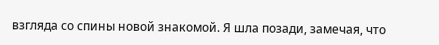взгляда со спины новой знакомой. Я шла позади, замечая, что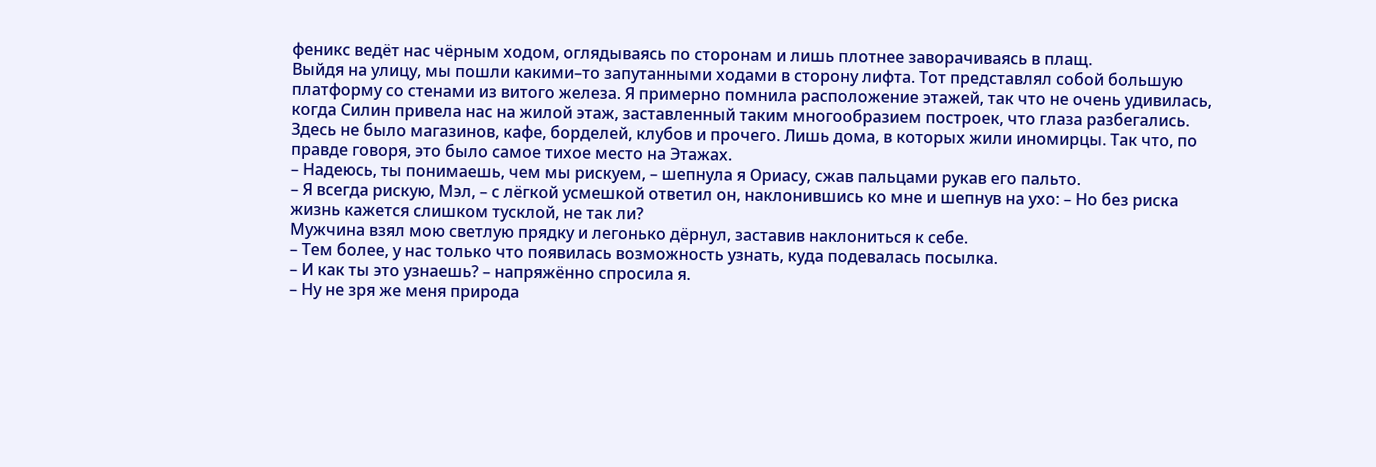феникс ведёт нас чёрным ходом, оглядываясь по сторонам и лишь плотнее заворачиваясь в плащ.
Выйдя на улицу, мы пошли какими–то запутанными ходами в сторону лифта. Тот представлял собой большую платформу со стенами из витого железа. Я примерно помнила расположение этажей, так что не очень удивилась, когда Силин привела нас на жилой этаж, заставленный таким многообразием построек, что глаза разбегались. Здесь не было магазинов, кафе, борделей, клубов и прочего. Лишь дома, в которых жили иномирцы. Так что, по правде говоря, это было самое тихое место на Этажах.
– Надеюсь, ты понимаешь, чем мы рискуем, – шепнула я Ориасу, сжав пальцами рукав его пальто.
– Я всегда рискую, Мэл, – с лёгкой усмешкой ответил он, наклонившись ко мне и шепнув на ухо: – Но без риска жизнь кажется слишком тусклой, не так ли?
Мужчина взял мою светлую прядку и легонько дёрнул, заставив наклониться к себе.
– Тем более, у нас только что появилась возможность узнать, куда подевалась посылка.
– И как ты это узнаешь? – напряжённо спросила я.
– Ну не зря же меня природа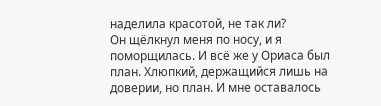наделила красотой, не так ли?
Он щёлкнул меня по носу, и я поморщилась. И всё же у Ориаса был план. Хлюпкий, держащийся лишь на доверии, но план. И мне оставалось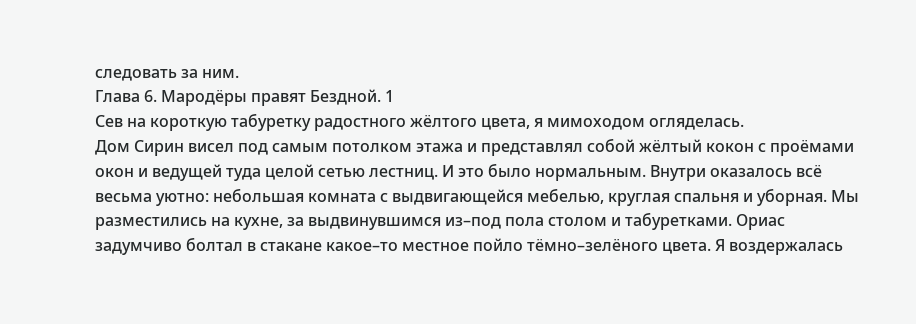следовать за ним.
Глава 6. Мародёры правят Бездной. 1
Сев на короткую табуретку радостного жёлтого цвета, я мимоходом огляделась.
Дом Сирин висел под самым потолком этажа и представлял собой жёлтый кокон с проёмами окон и ведущей туда целой сетью лестниц. И это было нормальным. Внутри оказалось всё весьма уютно: небольшая комната с выдвигающейся мебелью, круглая спальня и уборная. Мы разместились на кухне, за выдвинувшимся из–под пола столом и табуретками. Ориас задумчиво болтал в стакане какое–то местное пойло тёмно–зелёного цвета. Я воздержалась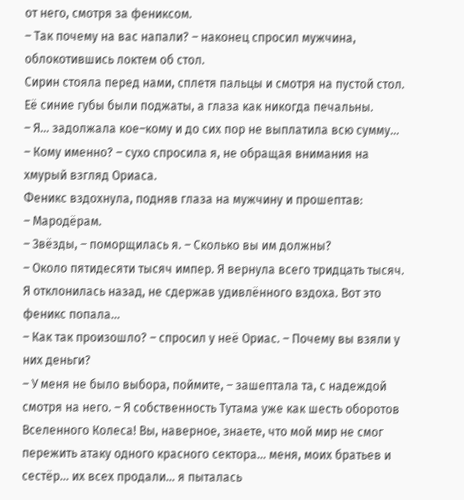от него, смотря за фениксом.
– Так почему на вас напали? – наконец спросил мужчина, облокотившись локтем об стол.
Сирин стояла перед нами, сплетя пальцы и смотря на пустой стол. Её синие губы были поджаты, а глаза как никогда печальны.
– Я… задолжала кое–кому и до сих пор не выплатила всю сумму…
– Кому именно? – сухо спросила я, не обращая внимания на хмурый взгляд Ориаса.
Феникс вздохнула, подняв глаза на мужчину и прошептав:
– Мародёрам.
– Звёзды, – поморщилась я. – Сколько вы им должны?
– Около пятидесяти тысяч импер. Я вернула всего тридцать тысяч.
Я отклонилась назад, не сдержав удивлённого вздоха. Вот это феникс попала…
– Как так произошло? – спросил у неё Ориас. – Почему вы взяли у них деньги?
– У меня не было выбора, поймите, – зашептала та, с надеждой смотря на него. – Я собственность Тутама уже как шесть оборотов Вселенного Колеса! Вы, наверное, знаете, что мой мир не смог пережить атаку одного красного сектора… меня, моих братьев и сестёр… их всех продали… я пыталась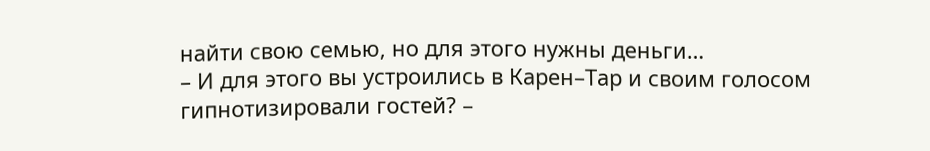найти свою семью, но для этого нужны деньги…
– И для этого вы устроились в Карен–Тар и своим голосом гипнотизировали гостей? –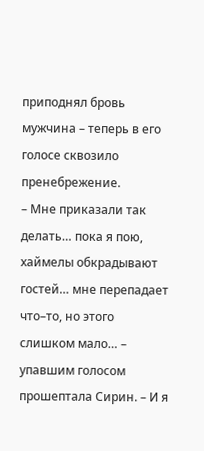приподнял бровь мужчина – теперь в его голосе сквозило пренебрежение.
– Мне приказали так делать… пока я пою, хаймелы обкрадывают гостей… мне перепадает что–то, но этого слишком мало… – упавшим голосом прошептала Сирин. – И я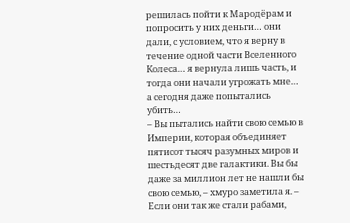решилась пойти к Мародёрам и попросить у них деньги… они дали, с условием, что я верну в течение одной части Вселенного Колеса… я вернула лишь часть, и тогда они начали угрожать мне… а сегодня даже попытались убить…
– Вы пытались найти свою семью в Империи, которая объединяет пятисот тысяч разумных миров и шестьдесят две галактики. Вы бы даже за миллион лет не нашли бы свою семью, – хмуро заметила я. – Если они так же стали рабами,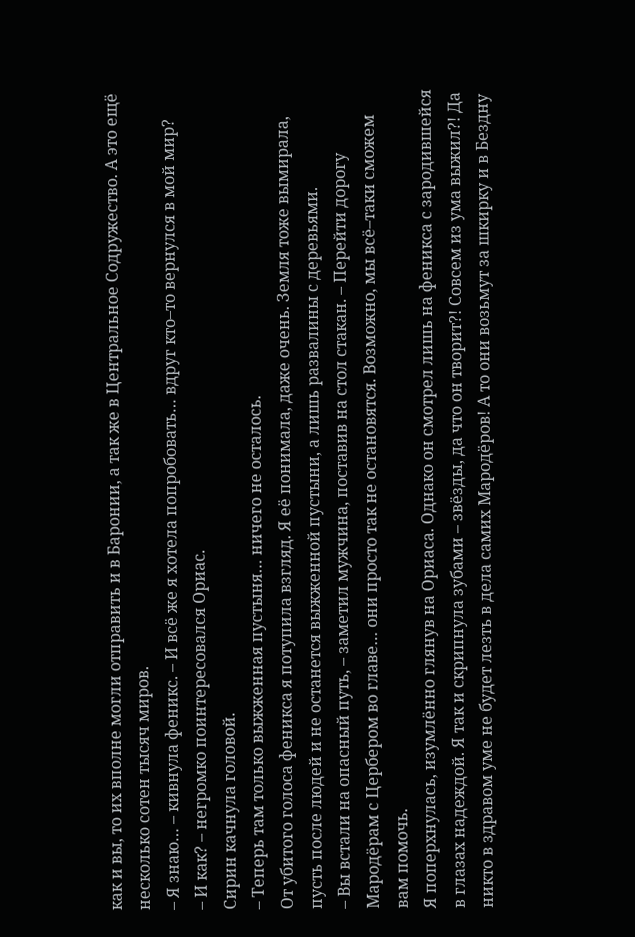как и вы, то их вполне могли отправить и в Баронии, а так же в Центральное Содружество. А это ещё несколько сотен тысяч миров.
– Я знаю… – кивнула феникс. – И всё же я хотела попробовать… вдруг кто–то вернулся в мой мир?
– И как? – негромко поинтересовался Ориас.
Сирин качнула головой.
– Теперь там только выжженная пустыня… ничего не осталось.
От убитого голоса феникса я потупила взгляд. Я её понимала, даже очень. Земля тоже вымирала, пусть после людей и не останется выжженной пустыни, а лишь развалины с деревьями.
– Вы встали на опасный путь, – заметил мужчина, поставив на стол стакан. – Перейти дорогу Мародёрам с Цербером во главе… они просто так не остановятся. Возможно, мы всё–таки сможем вам помочь.
Я поперхнулась, изумлённо глянув на Ориаса. Однако он смотрел лишь на феникса с зародившейся в глазах надеждой. Я так и скрипнула зубами – звёзды, да что он творит?! Совсем из ума выжил?! Да никто в здравом уме не будет лезть в дела самих Мародёров! А то они возьмут за шкирку и в Бездну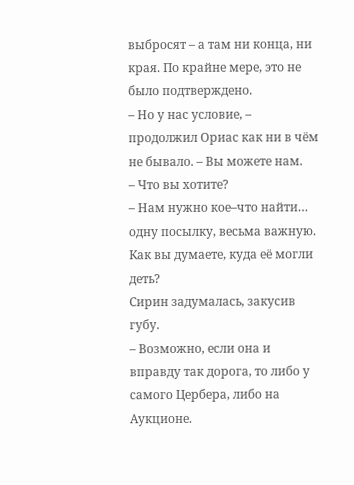выбросят – а там ни конца, ни края. По крайне мере, это не было подтверждено.
– Но у нас условие, – продолжил Ориас как ни в чём не бывало. – Вы можете нам.
– Что вы хотите?
– Нам нужно кое–что найти… одну посылку, весьма важную. Как вы думаете, куда её могли деть?
Сирин задумалась, закусив губу.
– Возможно, если она и вправду так дорога, то либо у самого Цербера, либо на Аукционе.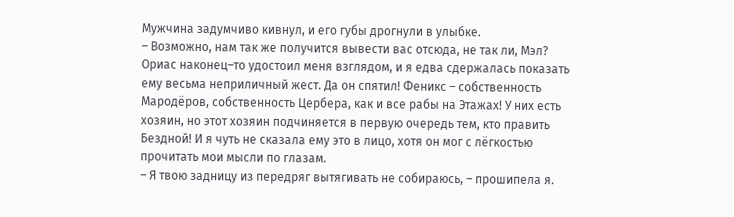Мужчина задумчиво кивнул, и его губы дрогнули в улыбке.
– Возможно, нам так же получится вывести вас отсюда, не так ли, Мэл?
Ориас наконец–то удостоил меня взглядом, и я едва сдержалась показать ему весьма неприличный жест. Да он спятил! Феникс – собственность Мародёров, собственность Цербера, как и все рабы на Этажах! У них есть хозяин, но этот хозяин подчиняется в первую очередь тем, кто править Бездной! И я чуть не сказала ему это в лицо, хотя он мог с лёгкостью прочитать мои мысли по глазам.
– Я твою задницу из передряг вытягивать не собираюсь, – прошипела я.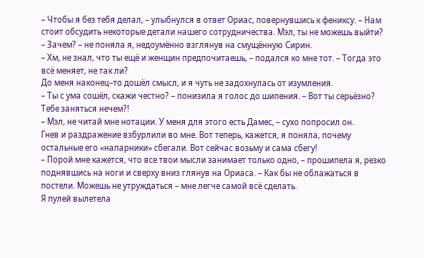– Чтобы я без тебя делал, – улыбнулся в ответ Ориас, повернувшись к фениксу. – Нам стоит обсудить некоторые детали нашего сотрудничества. Мэл, ты не можешь выйти?
– Зачем? – не поняла я, недоумённо взглянув на смущённую Сирин.
– Хм, не знал, что ты ещё и женщин предпочитаешь, – подался ко мне тот. – Тогда это всё меняет, не так ли?
До меня наконец–то дошёл смысл, и я чуть не задохнулась от изумления.
– Ты с ума сошёл, скажи честно? – понизила я голос до шипения. – Вот ты серьёзно? Тебе заняться нечем?!
– Мэл, не читай мне нотации. У меня для этого есть Дамес, – сухо попросил он.
Гнев и раздражение взбурлили во мне. Вот теперь, кажется, я поняла, почему остальные его «напарники» сбегали. Вот сейчас возьму и сама сбегу!
– Порой мне кажется, что все твои мысли занимает только одно, – прошипела я, резко поднявшись на ноги и сверху вниз глянув на Ориаса. – Как бы не облажаться в постели. Можешь не утруждаться – мне легче самой всё сделать.
Я пулей вылетела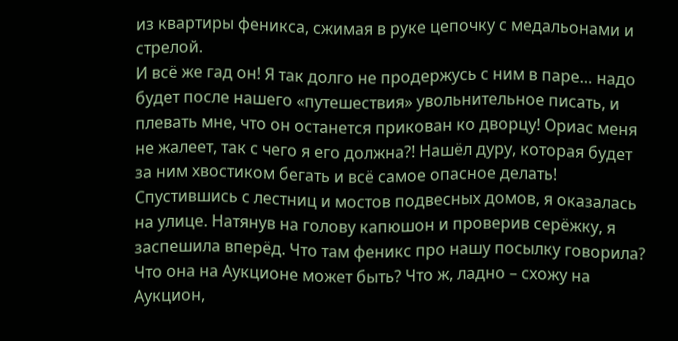из квартиры феникса, сжимая в руке цепочку с медальонами и стрелой.
И всё же гад он! Я так долго не продержусь с ним в паре… надо будет после нашего «путешествия» увольнительное писать, и плевать мне, что он останется прикован ко дворцу! Ориас меня не жалеет, так с чего я его должна?! Нашёл дуру, которая будет за ним хвостиком бегать и всё самое опасное делать!
Спустившись с лестниц и мостов подвесных домов, я оказалась на улице. Натянув на голову капюшон и проверив серёжку, я заспешила вперёд. Что там феникс про нашу посылку говорила? Что она на Аукционе может быть? Что ж, ладно – схожу на Аукцион,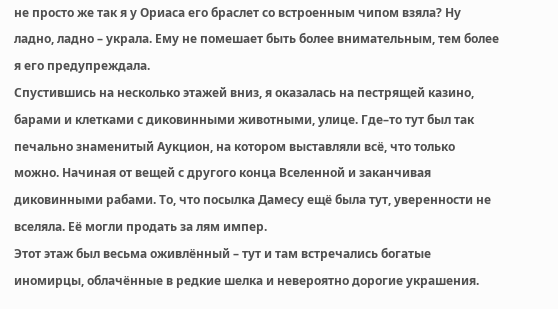не просто же так я у Ориаса его браслет со встроенным чипом взяла? Ну ладно, ладно – украла. Ему не помешает быть более внимательным, тем более я его предупреждала.
Спустившись на несколько этажей вниз, я оказалась на пестрящей казино, барами и клетками с диковинными животными, улице. Где–то тут был так печально знаменитый Аукцион, на котором выставляли всё, что только можно. Начиная от вещей с другого конца Вселенной и заканчивая диковинными рабами. То, что посылка Дамесу ещё была тут, уверенности не вселяла. Её могли продать за лям импер.
Этот этаж был весьма оживлённый – тут и там встречались богатые иномирцы, облачённые в редкие шелка и невероятно дорогие украшения.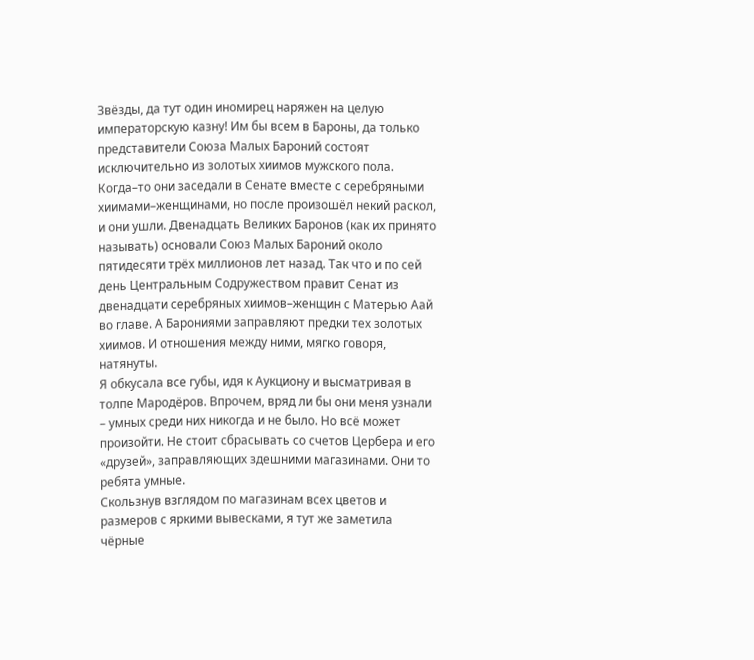Звёзды, да тут один иномирец наряжен на целую императорскую казну! Им бы всем в Бароны, да только представители Союза Малых Бароний состоят исключительно из золотых хиимов мужского пола. Когда–то они заседали в Сенате вместе с серебряными хиимами–женщинами, но после произошёл некий раскол, и они ушли. Двенадцать Великих Баронов (как их принято называть) основали Союз Малых Бароний около пятидесяти трёх миллионов лет назад. Так что и по сей день Центральным Содружеством правит Сенат из двенадцати серебряных хиимов–женщин с Матерью Аай во главе. А Барониями заправляют предки тех золотых хиимов. И отношения между ними, мягко говоря, натянуты.
Я обкусала все губы, идя к Аукциону и высматривая в толпе Мародёров. Впрочем, вряд ли бы они меня узнали – умных среди них никогда и не было. Но всё может произойти. Не стоит сбрасывать со счетов Цербера и его «друзей», заправляющих здешними магазинами. Они то ребята умные.
Скользнув взглядом по магазинам всех цветов и размеров с яркими вывесками, я тут же заметила чёрные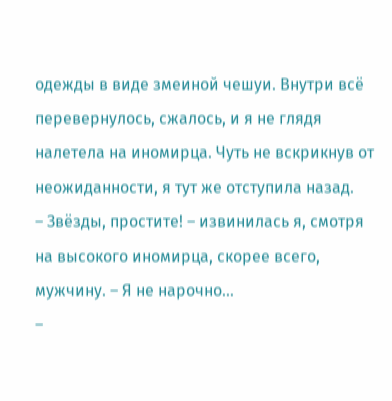одежды в виде змеиной чешуи. Внутри всё перевернулось, сжалось, и я не глядя налетела на иномирца. Чуть не вскрикнув от неожиданности, я тут же отступила назад.
– Звёзды, простите! – извинилась я, смотря на высокого иномирца, скорее всего, мужчину. – Я не нарочно…
–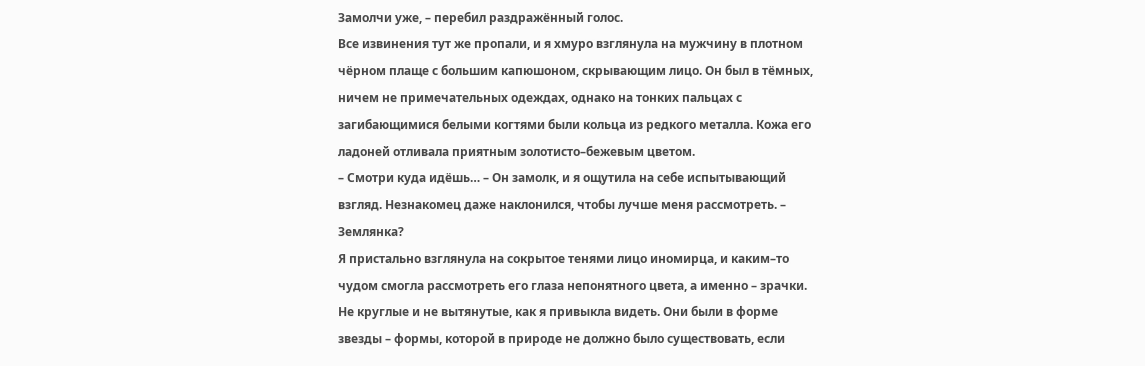Замолчи уже, – перебил раздражённый голос.
Все извинения тут же пропали, и я хмуро взглянула на мужчину в плотном чёрном плаще с большим капюшоном, скрывающим лицо. Он был в тёмных, ничем не примечательных одеждах, однако на тонких пальцах с загибающимися белыми когтями были кольца из редкого металла. Кожа его ладоней отливала приятным золотисто–бежевым цветом.
– Смотри куда идёшь… – Он замолк, и я ощутила на себе испытывающий взгляд. Незнакомец даже наклонился, чтобы лучше меня рассмотреть. – Землянка?
Я пристально взглянула на сокрытое тенями лицо иномирца, и каким–то чудом смогла рассмотреть его глаза непонятного цвета, а именно – зрачки. Не круглые и не вытянутые, как я привыкла видеть. Они были в форме звезды – формы, которой в природе не должно было существовать, если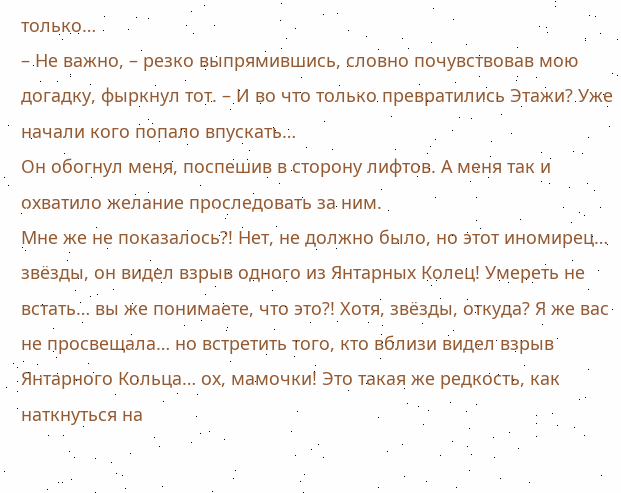только…
– Не важно, – резко выпрямившись, словно почувствовав мою догадку, фыркнул тот. – И во что только превратились Этажи? Уже начали кого попало впускать…
Он обогнул меня, поспешив в сторону лифтов. А меня так и охватило желание проследовать за ним.
Мне же не показалось?! Нет, не должно было, но этот иномирец… звёзды, он видел взрыв одного из Янтарных Колец! Умереть не встать… вы же понимаете, что это?! Хотя, звёзды, откуда? Я же вас не просвещала… но встретить того, кто вблизи видел взрыв Янтарного Кольца… ох, мамочки! Это такая же редкость, как наткнуться на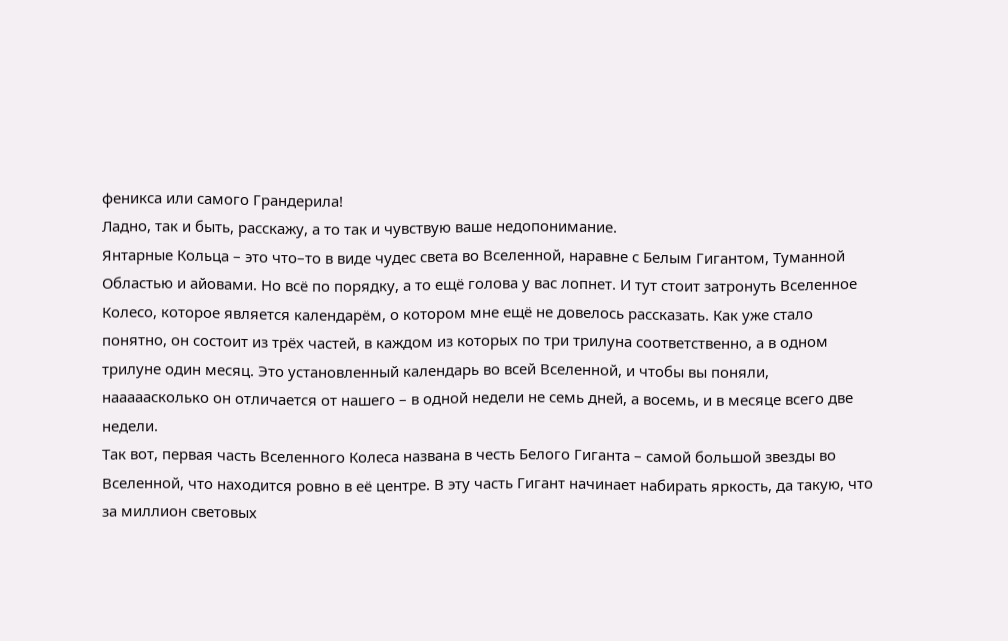феникса или самого Грандерила!
Ладно, так и быть, расскажу, а то так и чувствую ваше недопонимание.
Янтарные Кольца – это что–то в виде чудес света во Вселенной, наравне с Белым Гигантом, Туманной Областью и айовами. Но всё по порядку, а то ещё голова у вас лопнет. И тут стоит затронуть Вселенное Колесо, которое является календарём, о котором мне ещё не довелось рассказать. Как уже стало понятно, он состоит из трёх частей, в каждом из которых по три трилуна соответственно, а в одном трилуне один месяц. Это установленный календарь во всей Вселенной, и чтобы вы поняли, нааааасколько он отличается от нашего – в одной недели не семь дней, а восемь, и в месяце всего две недели.
Так вот, первая часть Вселенного Колеса названа в честь Белого Гиганта – самой большой звезды во Вселенной, что находится ровно в её центре. В эту часть Гигант начинает набирать яркость, да такую, что за миллион световых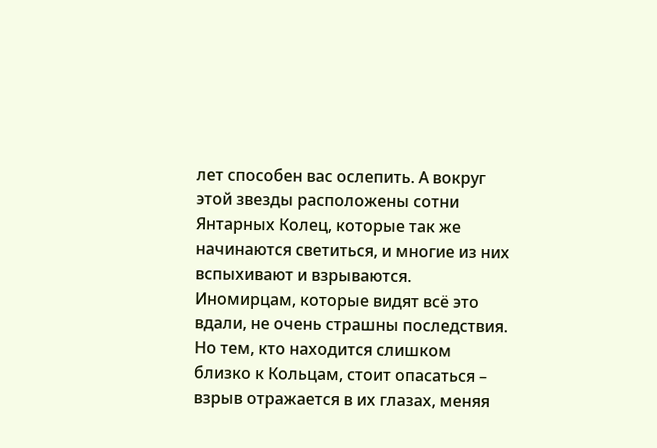лет способен вас ослепить. А вокруг этой звезды расположены сотни Янтарных Колец, которые так же начинаются светиться, и многие из них вспыхивают и взрываются. Иномирцам, которые видят всё это вдали, не очень страшны последствия. Но тем, кто находится слишком близко к Кольцам, стоит опасаться – взрыв отражается в их глазах, меняя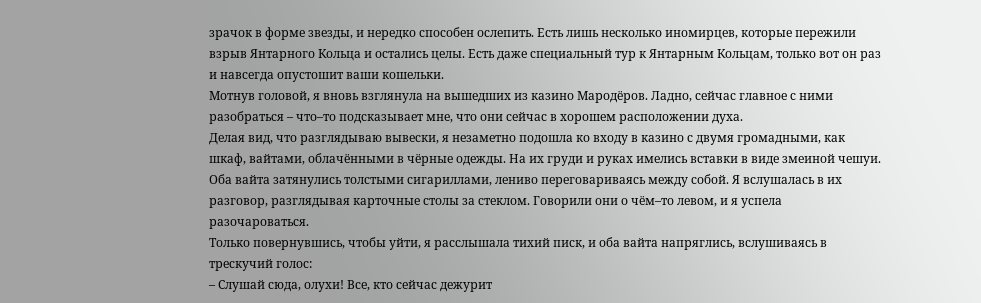зрачок в форме звезды, и нередко способен ослепить. Есть лишь несколько иномирцев, которые пережили взрыв Янтарного Кольца и остались целы. Есть даже специальный тур к Янтарным Кольцам, только вот он раз и навсегда опустошит ваши кошельки.
Мотнув головой, я вновь взглянула на вышедших из казино Мародёров. Ладно, сейчас главное с ними разобраться – что–то подсказывает мне, что они сейчас в хорошем расположении духа.
Делая вид, что разглядываю вывески, я незаметно подошла ко входу в казино с двумя громадными, как шкаф, вайтами, облачёнными в чёрные одежды. На их груди и руках имелись вставки в виде змеиной чешуи. Оба вайта затянулись толстыми сигариллами, лениво переговариваясь между собой. Я вслушалась в их разговор, разглядывая карточные столы за стеклом. Говорили они о чём–то левом, и я успела разочароваться.
Только повернувшись, чтобы уйти, я расслышала тихий писк, и оба вайта напряглись, вслушиваясь в трескучий голос:
– Слушай сюда, олухи! Все, кто сейчас дежурит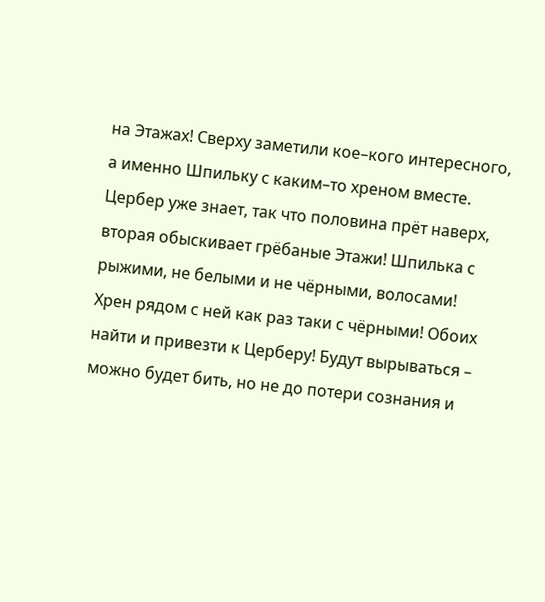на Этажах! Сверху заметили кое–кого интересного, а именно Шпильку с каким–то хреном вместе. Цербер уже знает, так что половина прёт наверх, вторая обыскивает грёбаные Этажи! Шпилька с рыжими, не белыми и не чёрными, волосами! Хрен рядом с ней как раз таки с чёрными! Обоих найти и привезти к Церберу! Будут вырываться – можно будет бить, но не до потери сознания и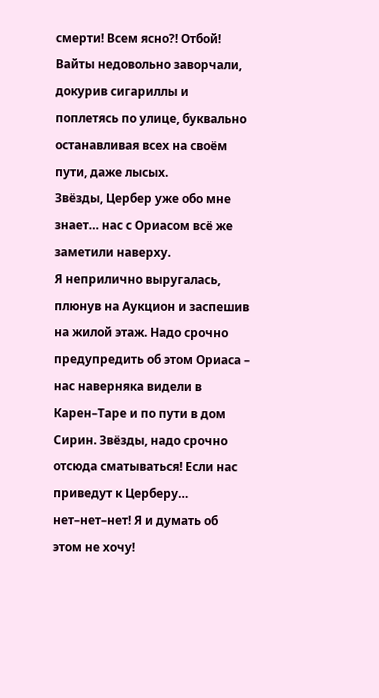смерти! Всем ясно?! Отбой!
Вайты недовольно заворчали, докурив сигариллы и поплетясь по улице, буквально останавливая всех на своём пути, даже лысых.
Звёзды, Цербер уже обо мне знает… нас с Ориасом всё же заметили наверху.
Я неприлично выругалась, плюнув на Аукцион и заспешив на жилой этаж. Надо срочно предупредить об этом Ориаса – нас наверняка видели в Карен–Таре и по пути в дом Сирин. Звёзды, надо срочно отсюда сматываться! Если нас приведут к Церберу… нет–нет–нет! Я и думать об этом не хочу!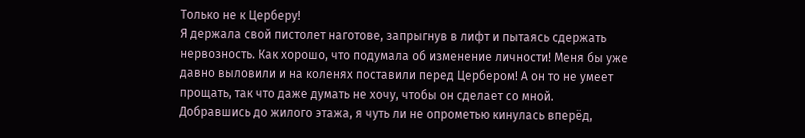Только не к Церберу!
Я держала свой пистолет наготове, запрыгнув в лифт и пытаясь сдержать нервозность. Как хорошо, что подумала об изменение личности! Меня бы уже давно выловили и на коленях поставили перед Цербером! А он то не умеет прощать, так что даже думать не хочу, чтобы он сделает со мной.
Добравшись до жилого этажа, я чуть ли не опрометью кинулась вперёд,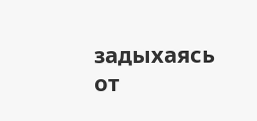задыхаясь от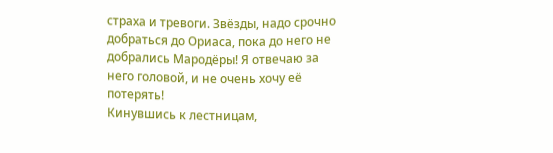страха и тревоги. Звёзды, надо срочно добраться до Ориаса, пока до него не добрались Мародёры! Я отвечаю за него головой, и не очень хочу её потерять!
Кинувшись к лестницам,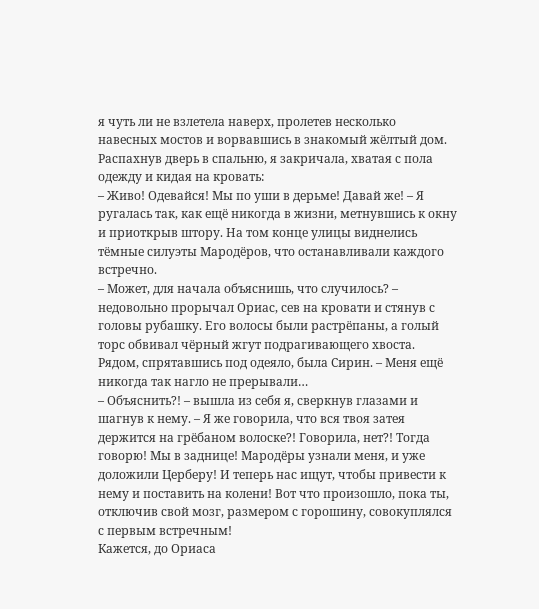я чуть ли не взлетела наверх, пролетев несколько навесных мостов и ворвавшись в знакомый жёлтый дом. Распахнув дверь в спальню, я закричала, хватая с пола одежду и кидая на кровать:
– Живо! Одевайся! Мы по уши в дерьме! Давай же! – Я ругалась так, как ещё никогда в жизни, метнувшись к окну и приоткрыв штору. На том конце улицы виднелись тёмные силуэты Мародёров, что останавливали каждого встречно.
– Может, для начала объяснишь, что случилось? – недовольно прорычал Ориас, сев на кровати и стянув с головы рубашку. Его волосы были растрёпаны, а голый торс обвивал чёрный жгут подрагивающего хвоста. Рядом, спрятавшись под одеяло, была Сирин. – Меня ещё никогда так нагло не прерывали…
– Объяснить?! – вышла из себя я, сверкнув глазами и шагнув к нему. – Я же говорила, что вся твоя затея держится на грёбаном волоске?! Говорила, нет?! Тогда говорю! Мы в заднице! Мародёры узнали меня, и уже доложили Церберу! И теперь нас ищут, чтобы привести к нему и поставить на колени! Вот что произошло, пока ты, отключив свой мозг, размером с горошину, совокуплялся с первым встречным!
Кажется, до Ориаса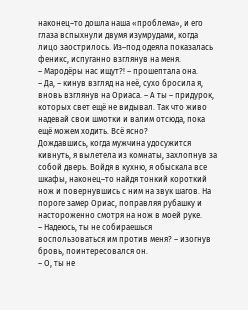наконец–то дошла наша «проблема», и его глаза вспыхнули двумя изумрудами, когда лицо заострилось. Из–под одеяла показалась феникс, испуганно взглянув на меня.
– Мародёры нас ищут?! – прошептала она.
– Да, – кинув взгляд на неё, сухо бросила я, вновь взглянув на Ориаса. – А ты – придурок, которых свет ещё не видывал. Так что живо надевай свои шмотки и валим отсюда, пока ещё можем ходить. Всё ясно?
Дождавшись, когда мужчина удосужится кивнуть, я вылетела из комнаты, захлопнув за собой дверь. Войдя в кухню, я обыскала все шкафы, наконец–то найдя тонкий короткий нож и повернувшись с ним на звук шагов. На пороге замер Ориас, поправляя рубашку и настороженно смотря на нож в моей руке.
– Надеюсь, ты не собираешься воспользоваться им против меня? – изогнув бровь, поинтересовался он.
– О, ты не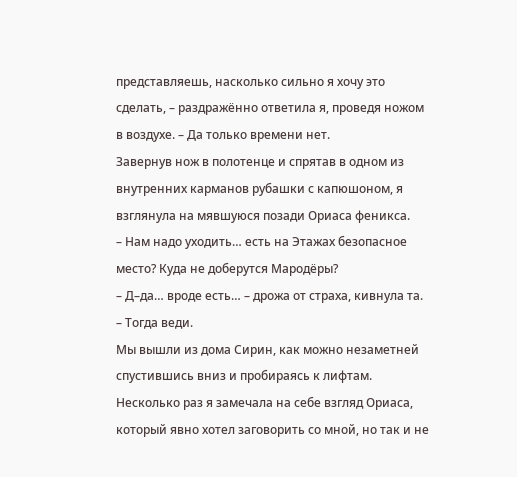представляешь, насколько сильно я хочу это сделать, – раздражённо ответила я, проведя ножом в воздухе. – Да только времени нет.
Завернув нож в полотенце и спрятав в одном из внутренних карманов рубашки с капюшоном, я взглянула на мявшуюся позади Ориаса феникса.
– Нам надо уходить… есть на Этажах безопасное место? Куда не доберутся Мародёры?
– Д–да… вроде есть… – дрожа от страха, кивнула та.
– Тогда веди.
Мы вышли из дома Сирин, как можно незаметней спустившись вниз и пробираясь к лифтам. Несколько раз я замечала на себе взгляд Ориаса, который явно хотел заговорить со мной, но так и не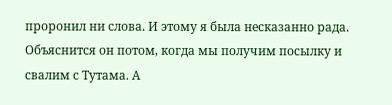проронил ни слова. И этому я была несказанно рада. Объяснится он потом, когда мы получим посылку и свалим с Тутама. А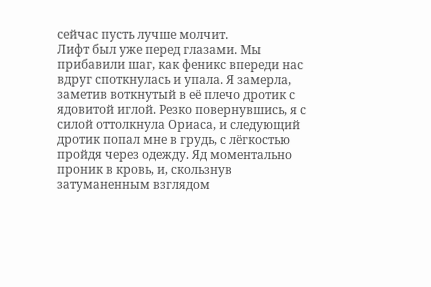сейчас пусть лучше молчит.
Лифт был уже перед глазами. Мы прибавили шаг, как феникс впереди нас вдруг споткнулась и упала. Я замерла, заметив воткнутый в её плечо дротик с ядовитой иглой. Резко повернувшись, я с силой оттолкнула Ориаса, и следующий дротик попал мне в грудь, с лёгкостью пройдя через одежду. Яд моментально проник в кровь, и, скользнув затуманенным взглядом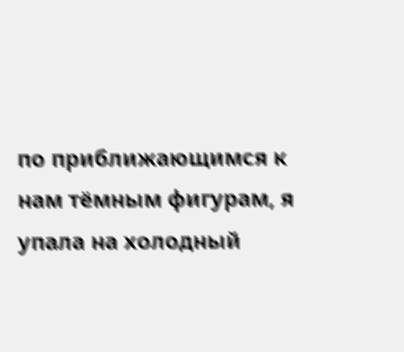по приближающимся к нам тёмным фигурам, я упала на холодный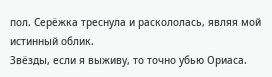пол. Серёжка треснула и раскололась, являя мой истинный облик.
Звёзды, если я выживу, то точно убью Ориаса.